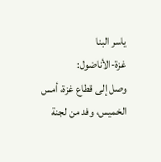ياسر البنا
غزة-الأناضول:
وصل إلى قطاع غزة، أمس الخميس، وفد من لجنة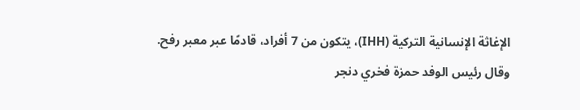الإغاثة الإنسانية التركية (IHH)، يتكون من 7 أفراد، قادمًا عبر معبر رفح.
وقال رئيس الوفد حمزة فخري دنجر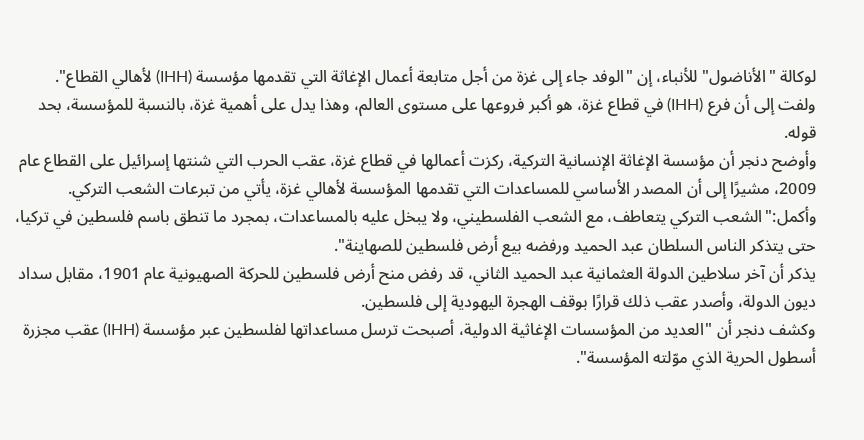لوكالة "الأناضول" للأنباء، إن "الوفد جاء إلى غزة من أجل متابعة أعمال الإغاثة التي تقدمها مؤسسة (IHH) لأهالي القطاع".
ولفت إلى أن فرع (IHH) في قطاع غزة، هو أكبر فروعها على مستوى العالم، وهذا يدل على أهمية غزة، بالنسبة للمؤسسة، بحد قوله.
وأوضح دنجر أن مؤسسة الإغاثة الإنسانية التركية، ركزت أعمالها في قطاع غزة، عقب الحرب التي شنتها إسرائيل على القطاع عام 2009، مشيرًا إلى أن المصدر الأساسي للمساعدات التي تقدمها المؤسسة لأهالي غزة، يأتي من تبرعات الشعب التركي.
وأكمل:"الشعب التركي يتعاطف، مع الشعب الفلسطيني، ولا يبخل عليه بالمساعدات، بمجرد ما تنطق باسم فلسطين في تركيا، حتى يتذكر الناس السلطان عبد الحميد ورفضه بيع أرض فلسطين للصهاينة".
يذكر أن آخر سلاطين الدولة العثمانية عبد الحميد الثاني، قد رفض منح أرض فلسطين للحركة الصهيونية عام 1901، مقابل سداد ديون الدولة، وأصدر عقب ذلك قرارًا بوقف الهجرة اليهودية إلى فلسطين.
وكشف دنجر أن "العديد من المؤسسات الإغاثية الدولية، أصبحت ترسل مساعداتها لفلسطين عبر مؤسسة (IHH) عقب مجزرة أسطول الحرية الذي موّلته المؤسسة".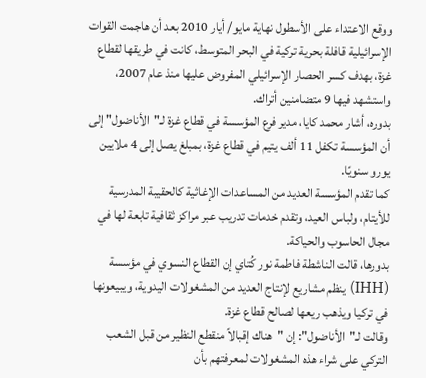ووقع الاعتداء على الأسطول نهاية مايو/ أيار 2010 بعد أن هاجمت القوات الإسرائيلية قافلة بحرية تركية في البحر المتوسط، كانت في طريقها لقطاع غزة، بهدف كسر الحصار الإسرائيلي المفروض عليها منذ عام 2007، واستشهد فيها 9 متضامنين أتراك.
بدوره، أشار محمد كايا، مدير فرع المؤسسة في قطاع غزة لـ"الأناضول" إلى أن المؤسسة تكفل 11 ألف يتيم في قطاع غزة، بمبلغ يصل إلى 4 ملايين يورو سنويًا.
كما تقدم المؤسسة العديد من المساعدات الإغاثية كالحقيبة المدرسية للأيتام، ولباس العيد، وتقدم خدمات تدريب عبر مراكز ثقافية تابعة لها في مجال الحاسوب والحياكة.
بدورها، قالت الناشطة فاطمة نور كُتاي إن القطاع النسوي في مؤسسة (IHH) ينظم مشاريع لإنتاج العديد من المشغولات اليدوية، ويبيعونها في تركيا ويذهب ريعها لصالح قطاع غزة.
وقالت لـ"الأناضول": إن "هناك إقبالاً منقطع النظير من قبل الشعب التركي على شراء هذه المشغولات لمعرفتهم بأن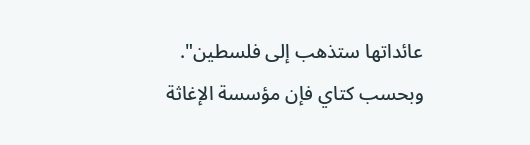عائداتها ستذهب إلى فلسطين".
وبحسب كتاي فإن مؤسسة الإغاثة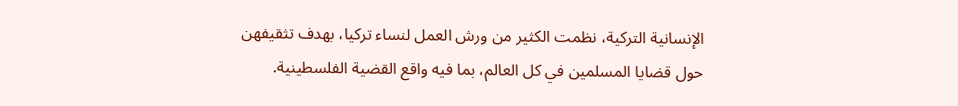الإنسانية التركية، نظمت الكثير من ورش العمل لنساء تركيا، بهدف تثقيفهن حول قضايا المسلمين في كل العالم، بما فيه واقع القضية الفلسطينية.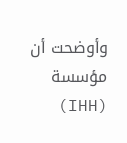وأوضحت أن مؤسسة (IHH)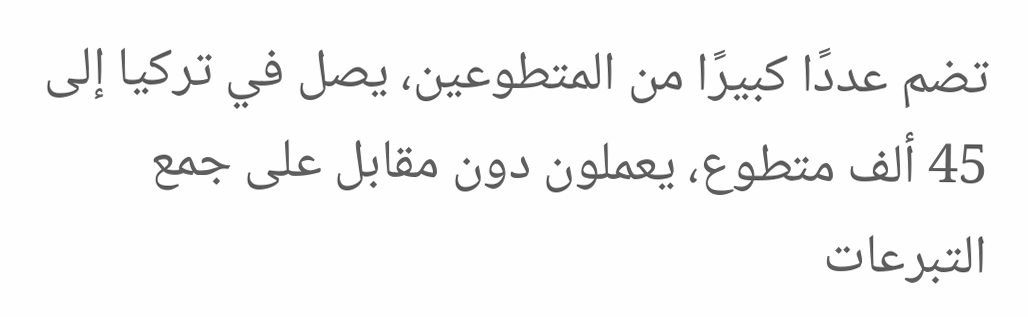تضم عددًا كبيرًا من المتطوعين، يصل في تركيا إلى 45 ألف متطوع، يعملون دون مقابل على جمع التبرعات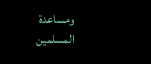ومساعدة المسلمين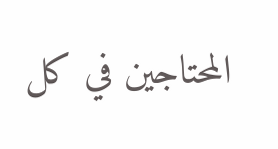المحتاجين في كل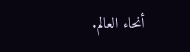أنحاء العالم.